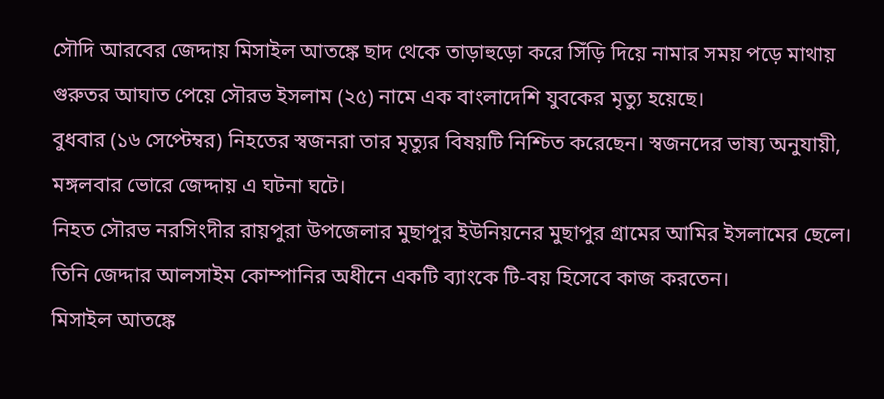সৌদি আরবের জেদ্দায় মিসাইল আতঙ্কে ছাদ থেকে তাড়াহুড়ো করে সিঁড়ি দিয়ে নামার সময় পড়ে মাথায় গুরুতর আঘাত পেয়ে সৌরভ ইসলাম (২৫) নামে এক বাংলাদেশি যুবকের মৃত্যু হয়েছে।
বুধবার (১৬ সেপ্টেম্বর) নিহতের স্বজনরা তার মৃত্যুর বিষয়টি নিশ্চিত করেছেন। স্বজনদের ভাষ্য অনুযায়ী, মঙ্গলবার ভোরে জেদ্দায় এ ঘটনা ঘটে।
নিহত সৌরভ নরসিংদীর রায়পুরা উপজেলার মুছাপুর ইউনিয়নের মুছাপুর গ্রামের আমির ইসলামের ছেলে। তিনি জেদ্দার আলসাইম কোম্পানির অধীনে একটি ব্যাংকে টি-বয় হিসেবে কাজ করতেন।
মিসাইল আতঙ্কে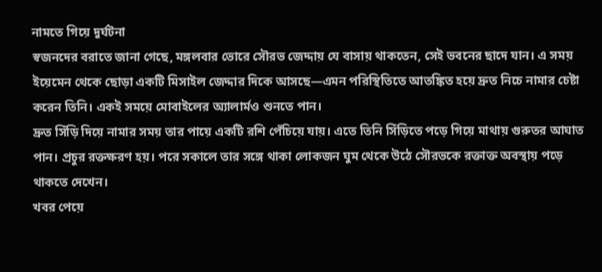নামতে গিয়ে দুর্ঘটনা
স্বজনদের বরাতে জানা গেছে, মঙ্গলবার ভোরে সৌরভ জেদ্দায় যে বাসায় থাকতেন, সেই ভবনের ছাদে যান। এ সময় ইয়েমেন থেকে ছোড়া একটি মিসাইল জেদ্দার দিকে আসছে—এমন পরিস্থিতিতে আতঙ্কিত হয়ে দ্রুত নিচে নামার চেষ্টা করেন তিনি। একই সময়ে মোবাইলের অ্যালার্মও শুনতে পান।
দ্রুত সিঁড়ি দিয়ে নামার সময় তার পায়ে একটি রশি পেঁচিয়ে যায়। এতে তিনি সিঁড়িতে পড়ে গিয়ে মাথায় গুরুতর আঘাত পান। প্রচুর রক্তক্ষরণ হয়। পরে সকালে তার সঙ্গে থাকা লোকজন ঘুম থেকে উঠে সৌরভকে রক্তাক্ত অবস্থায় পড়ে থাকতে দেখেন।
খবর পেয়ে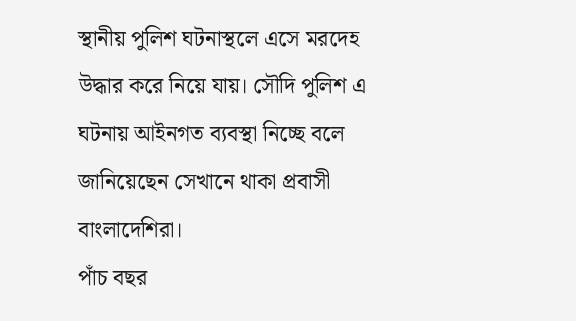স্থানীয় পুলিশ ঘটনাস্থলে এসে মরদেহ উদ্ধার করে নিয়ে যায়। সৌদি পুলিশ এ ঘটনায় আইনগত ব্যবস্থা নিচ্ছে বলে জানিয়েছেন সেখানে থাকা প্রবাসী বাংলাদেশিরা।
পাঁচ বছর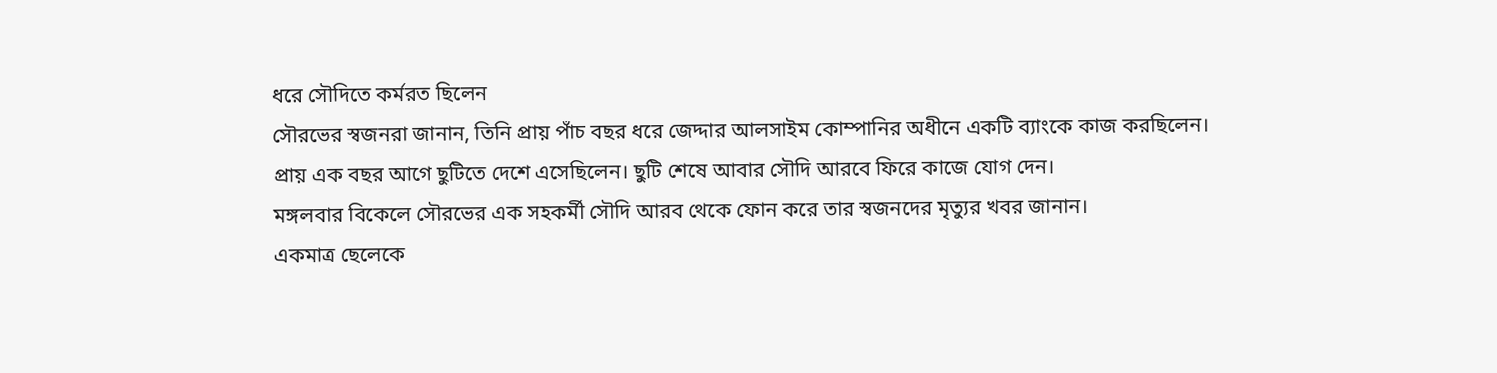ধরে সৌদিতে কর্মরত ছিলেন
সৌরভের স্বজনরা জানান, তিনি প্রায় পাঁচ বছর ধরে জেদ্দার আলসাইম কোম্পানির অধীনে একটি ব্যাংকে কাজ করছিলেন। প্রায় এক বছর আগে ছুটিতে দেশে এসেছিলেন। ছুটি শেষে আবার সৌদি আরবে ফিরে কাজে যোগ দেন।
মঙ্গলবার বিকেলে সৌরভের এক সহকর্মী সৌদি আরব থেকে ফোন করে তার স্বজনদের মৃত্যুর খবর জানান।
একমাত্র ছেলেকে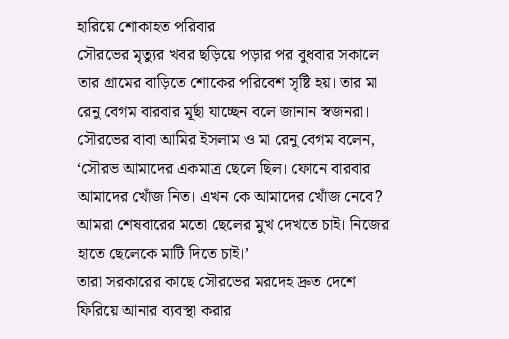হারিয়ে শোকাহত পরিবার
সৌরভের মৃত্যুর খবর ছড়িয়ে পড়ার পর বুধবার সকালে তার গ্রামের বাড়িতে শোকের পরিবেশ সৃষ্টি হয়। তার মা রেনু বেগম বারবার মূর্ছা যাচ্ছেন বলে জানান স্বজনরা।
সৌরভের বাবা আমির ইসলাম ও মা রেনু বেগম বলেন, ‘সৌরভ আমাদের একমাত্র ছেলে ছিল। ফোনে বারবার আমাদের খোঁজ নিত। এখন কে আমাদের খোঁজ নেবে? আমরা শেষবারের মতো ছেলের মুখ দেখতে চাই। নিজের হাতে ছেলেকে মাটি দিতে চাই।’
তারা সরকারের কাছে সৌরভের মরদেহ দ্রুত দেশে ফিরিয়ে আনার ব্যবস্থা করার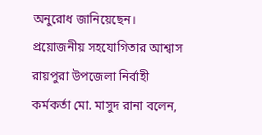অনুরোধ জানিয়েছেন।
প্রয়োজনীয় সহযোগিতার আশ্বাস
রায়পুরা উপজেলা নির্বাহী কর্মকর্তা মো. মাসুদ রানা বলেন,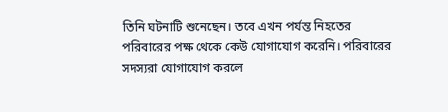তিনি ঘটনাটি শুনেছেন। তবে এখন পর্যন্ত নিহতের পরিবারের পক্ষ থেকে কেউ যোগাযোগ করেনি। পরিবারের সদস্যরা যোগাযোগ করলে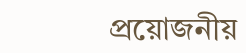প্রয়োজনীয়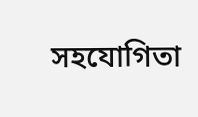সহযোগিতা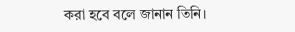করা হবে বলে জানান তিনি।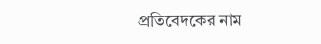প্রতিবেদকের নাম